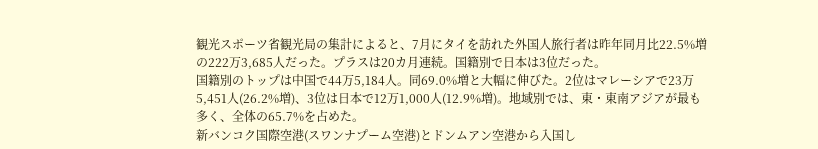観光スポーツ省観光局の集計によると、7月にタイを訪れた外国人旅行者は昨年同月比22.5%増の222万3,685人だった。プラスは20カ月連続。国籍別で日本は3位だった。
国籍別のトップは中国で44万5,184人。同69.0%増と大幅に伸びた。2位はマレーシアで23万5,451人(26.2%増)、3位は日本で12万1,000人(12.9%増)。地域別では、東・東南アジアが最も多く、全体の65.7%を占めた。
新バンコク国際空港(スワンナプーム空港)とドンムアン空港から入国し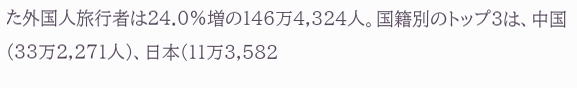た外国人旅行者は24.0%増の146万4,324人。国籍別のトップ3は、中国(33万2,271人)、日本(11万3,582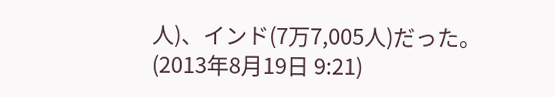人)、インド(7万7,005人)だった。
(2013年8月19日 9:21)